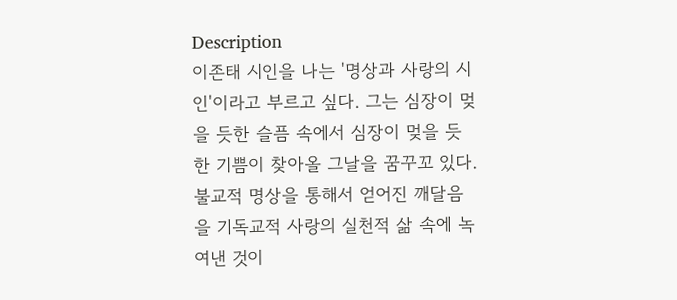Description
이존태 시인을 나는 '명상과 사랑의 시인'이라고 부르고 싶다. 그는 심장이 멎을 듯한 슬픔 속에서 심장이 멎을 듯한 기쁨이 찾아올 그날을 꿈꾸꼬 있다. 불교적 명상을 통해서 얻어진 깨달음을 기독교적 사랑의 실천적 삶 속에 녹여낸 것이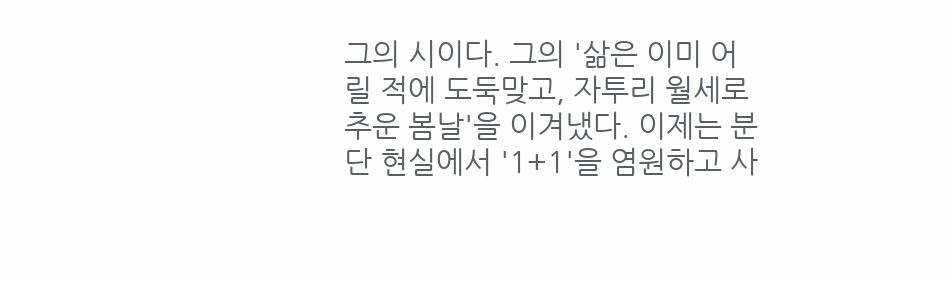그의 시이다. 그의 '삶은 이미 어릴 적에 도둑맞고, 자투리 월세로 추운 봄날'을 이겨냈다. 이제는 분단 현실에서 '1+1'을 염원하고 사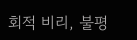회적 비리, 불평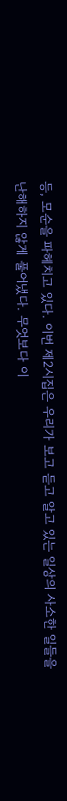등, 모순을 파헤치고 있다. 이번 제2시집은 우리가 보고 듣고 알고 있는 일상의 사소한 일들을 난해하지 않게 풀어냈다. 무엇보다 이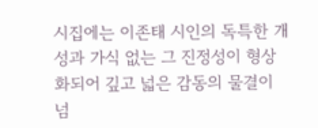시집에는 이존태 시인의 독특한 개성과 가식 없는 그 진정성이 형상화되어 깊고 넓은 감동의 물결이 넘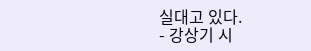실대고 있다.
- 강상기 시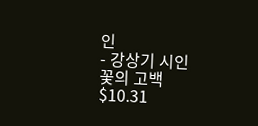인
- 강상기 시인
꽃의 고백
$10.31